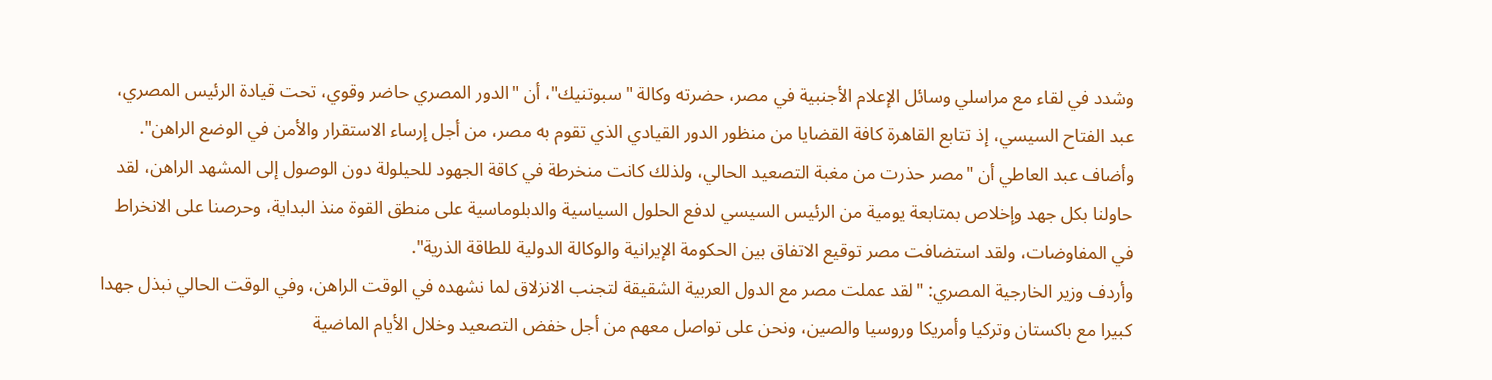وشدد في لقاء مع مراسلي وسائل الإعلام الأجنبية في مصر، حضرته وكالة "سبوتنيك"، أن "الدور المصري حاضر وقوي، تحت قيادة الرئيس المصري، عبد الفتاح السيسي، إذ تتابع القاهرة كافة القضايا من منظور الدور القيادي الذي تقوم به مصر، من أجل إرساء الاستقرار والأمن في الوضع الراهن".
وأضاف عبد العاطي أن "مصر حذرت من مغبة التصعيد الحالي، ولذلك كانت منخرطة في كاقة الجهود للحيلولة دون الوصول إلى المشهد الراهن، لقد حاولنا بكل جهد وإخلاص بمتابعة يومية من الرئيس السيسي لدفع الحلول السياسية والدبلوماسية على منطق القوة منذ البداية، وحرصنا على الانخراط في المفاوضات، ولقد استضافت مصر توقيع الاتفاق بين الحكومة الإيرانية والوكالة الدولية للطاقة الذرية".
وأردف وزير الخارجية المصري: "لقد عملت مصر مع الدول العربية الشقيقة لتجنب الانزلاق لما نشهده في الوقت الراهن، وفي الوقت الحالي نبذل جهدا كبيرا مع باكستان وتركيا وأمريكا وروسيا والصين، ونحن على تواصل معهم من أجل خفض التصعيد وخلال الأيام الماضية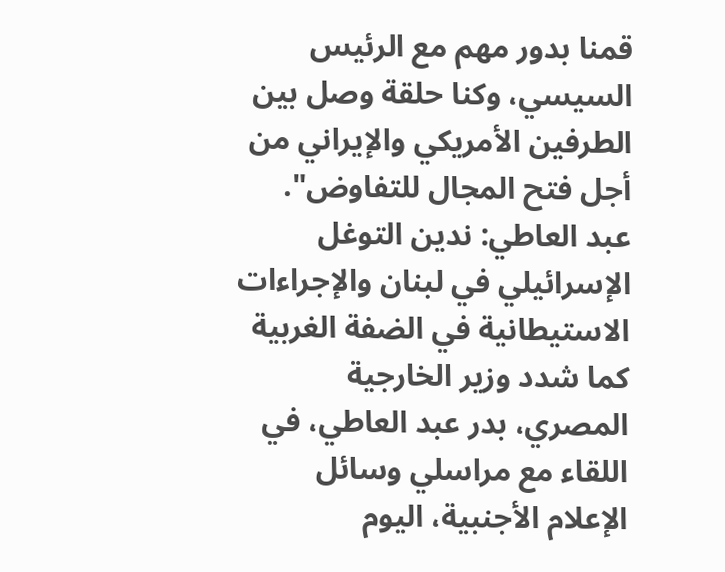قمنا بدور مهم مع الرئيس السيسي، وكنا حلقة وصل بين الطرفين الأمريكي والإيراني من أجل فتح المجال للتفاوض".
عبد العاطي: ندين التوغل الإسرائيلي في لبنان والإجراءات الاستيطانية في الضفة الغربية
كما شدد وزير الخارجية المصري، بدر عبد العاطي، في اللقاء مع مراسلي وسائل الإعلام الأجنبية، اليوم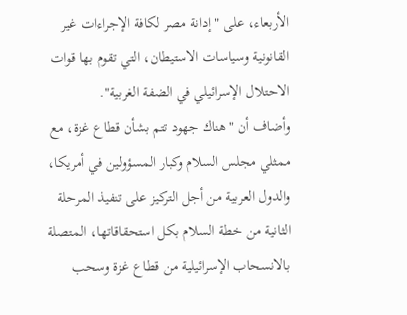الأربعاء، على "إدانة مصر لكافة الإجراءات غير القانونية وسياسات الاستيطان، التي تقوم بها قوات الاحتلال الإسرائيلي في الضفة الغربية".
وأضاف أن "هناك جهود تتم بشأن قطاع غزة، مع ممثلي مجلس السلام وكبار المسؤولين في أمريكا، والدول العربية من أجل التركيز على تنفيذ المرحلة الثانية من خطة السلام بكل استحقاقاتها، المتصلة بالانسحاب الإسرائيلية من قطاع غزة وسحب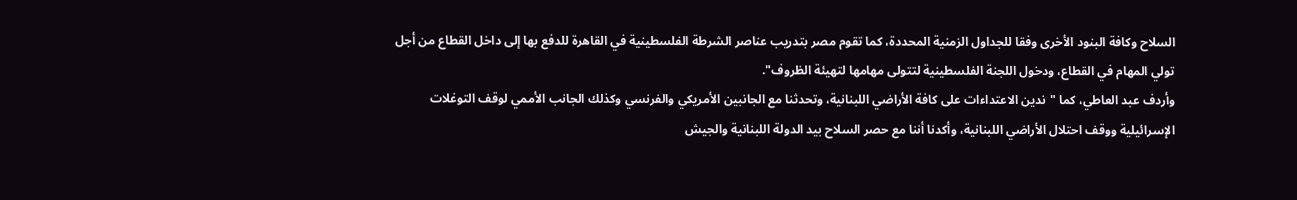السلاح وكافة البنود الأخرى وفقا للجداول الزمنية المحددة، كما تقوم مصر بتدريب عناصر الشرطة الفلسطينية في القاهرة للدفع بها إلى داخل القطاع من أجل تولي المهام في القطاع، ودخول اللجنة الفلسطينية لتتولى مهامها لتهيئة الظروف".
وأردف عبد العاطي، كما "ندين الاعتداءات على كافة الأراضي اللبنانية، وتحدثنا مع الجانبين الأمريكي والفرنسي وكذلك الجانب الأممي لوقف التوغلات الإسرائيلية ووقف احتلال الأراضي اللبنانية، وأكدنا أننا مع حصر السلاح بيد الدولة اللبنانية والجيش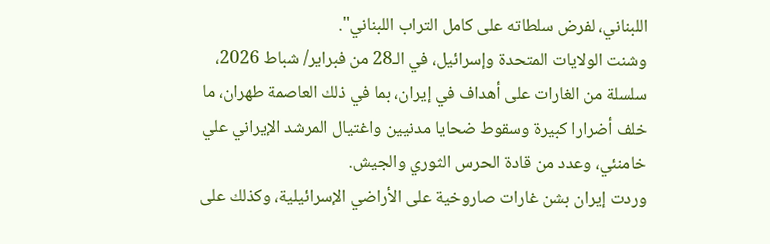اللبناني، لفرض سلطاته على كامل التراب اللبناني".
وشنت الولايات المتحدة وإسرائيل، في الـ28 من فبراير/ شباط 2026، سلسلة من الغارات على أهداف في إيران، بما في ذلك العاصمة طهران، ما خلف أضرارا كبيرة وسقوط ضحايا مدنيين واغتيال المرشد الإيراني علي خامنئي، وعدد من قادة الحرس الثوري والجيش.
وردت إيران بشن غارات صاروخية على الأراضي الإسرائيلية، وكذلك على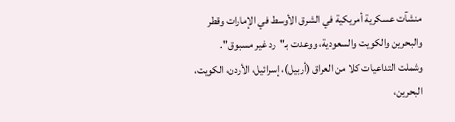منشآت عسكرية أمريكية في الشرق الأوسط في الإمارات وقطر والبحرين والكويت والسعودية، ووعدت بـ"رد غير مسبوق".
وشملت التداعيات كلا من العراق (أربيل)، إسرائيل، الأردن، الكويت، البحرين،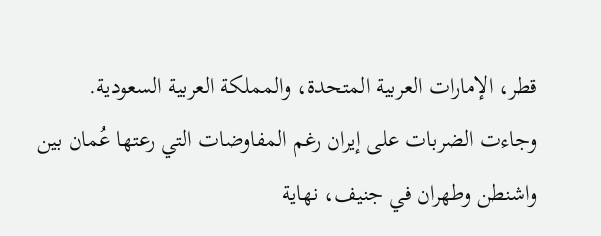قطر، الإمارات العربية المتحدة، والمملكة العربية السعودية.
وجاءت الضربات على إيران رغم المفاوضات التي رعتها عُمان بين واشنطن وطهران في جنيف، نهاية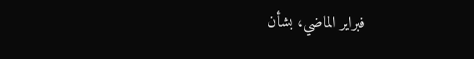فبراير الماضي، بشأن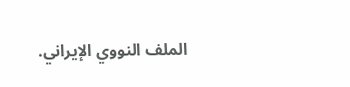الملف النووي الإيراني.